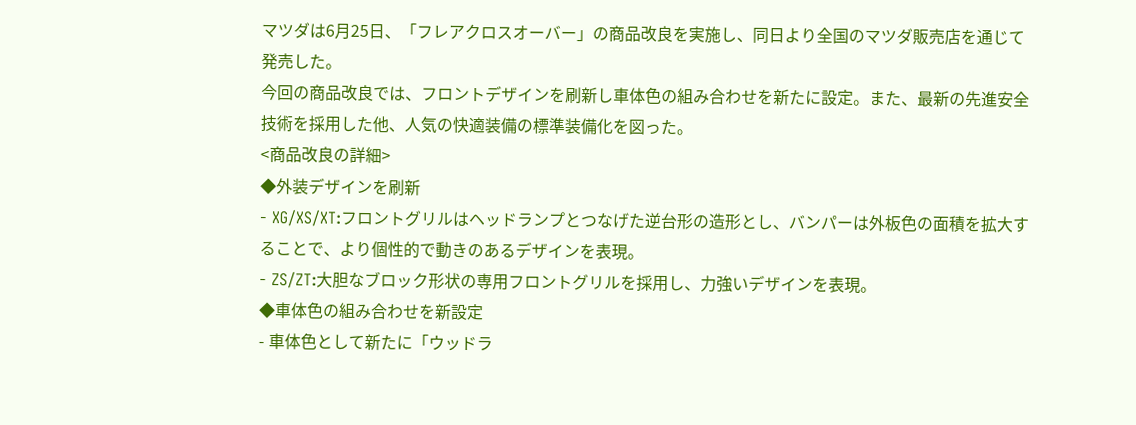マツダは6月25日、「フレアクロスオーバー」の商品改良を実施し、同日より全国のマツダ販売店を通じて発売した。
今回の商品改良では、フロントデザインを刷新し車体色の組み合わせを新たに設定。また、最新の先進安全技術を採用した他、人気の快適装備の標準装備化を図った。
<商品改良の詳細>
◆外装デザインを刷新
- XG/XS/XT:フロントグリルはヘッドランプとつなげた逆台形の造形とし、バンパーは外板色の面積を拡大することで、より個性的で動きのあるデザインを表現。
- ZS/ZT:大胆なブロック形状の専用フロントグリルを採用し、力強いデザインを表現。
◆車体色の組み合わせを新設定
- 車体色として新たに「ウッドラ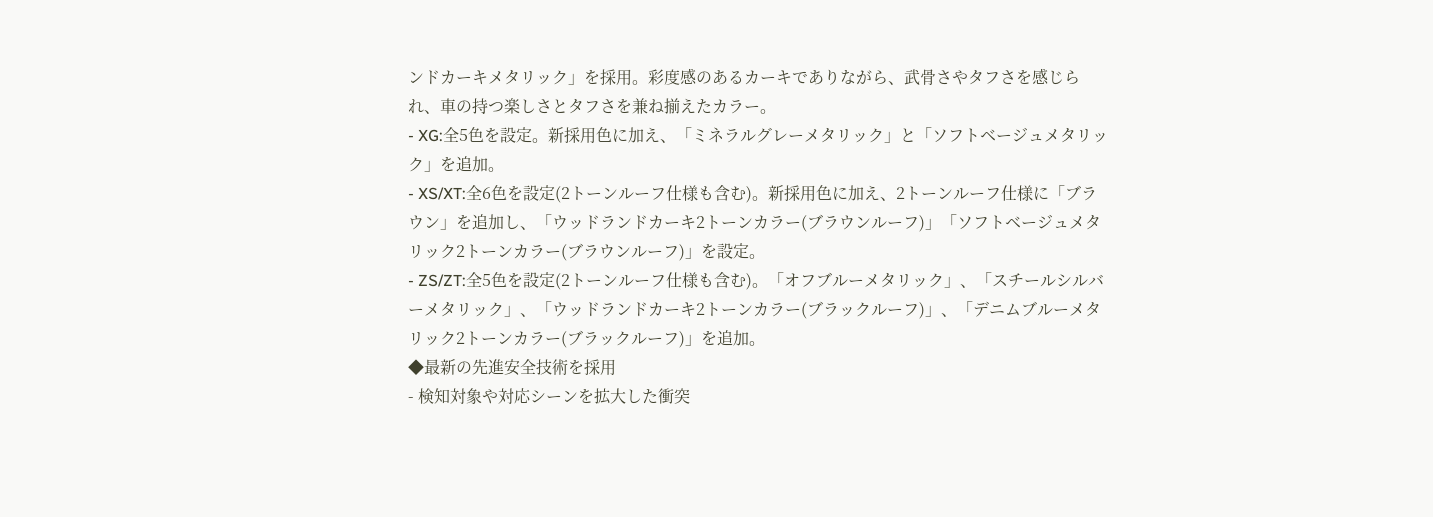ンドカーキメタリック」を採用。彩度感のあるカーキでありながら、武骨さやタフさを感じられ、車の持つ楽しさとタフさを兼ね揃えたカラー。
- XG:全5色を設定。新採用色に加え、「ミネラルグレーメタリック」と「ソフトベージュメタリック」を追加。
- XS/XT:全6色を設定(2トーンルーフ仕様も含む)。新採用色に加え、2トーンルーフ仕様に「ブラウン」を追加し、「ウッドランドカーキ2トーンカラー(ブラウンルーフ)」「ソフトベージュメタリック2トーンカラー(ブラウンルーフ)」を設定。
- ZS/ZT:全5色を設定(2トーンルーフ仕様も含む)。「オフブルーメタリック」、「スチールシルバーメタリック」、「ウッドランドカーキ2トーンカラー(ブラックルーフ)」、「デニムブルーメタリック2トーンカラー(ブラックルーフ)」を追加。
◆最新の先進安全技術を採用
- 検知対象や対応シーンを拡大した衝突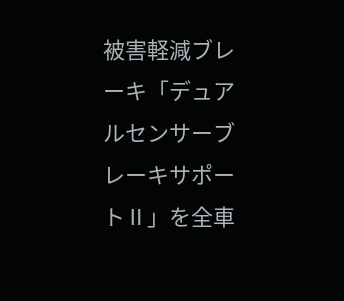被害軽減ブレーキ「デュアルセンサーブレーキサポートⅡ」を全車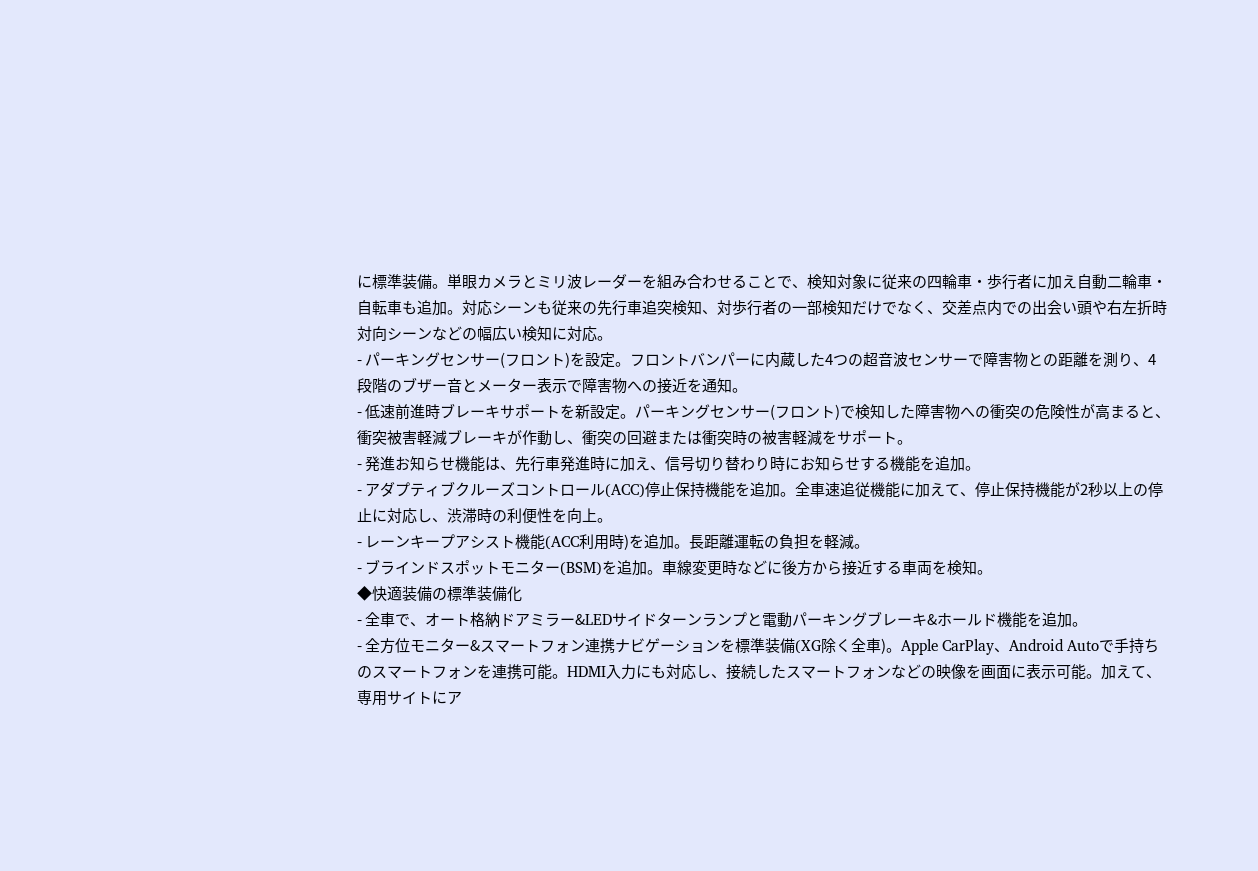に標準装備。単眼カメラとミリ波レーダーを組み合わせることで、検知対象に従来の四輪車・歩行者に加え自動二輪車・自転車も追加。対応シーンも従来の先行車追突検知、対歩行者の一部検知だけでなく、交差点内での出会い頭や右左折時対向シーンなどの幅広い検知に対応。
- パーキングセンサー(フロント)を設定。フロントバンパーに内蔵した4つの超音波センサーで障害物との距離を測り、4段階のブザー音とメーター表示で障害物への接近を通知。
- 低速前進時ブレーキサポートを新設定。パーキングセンサー(フロント)で検知した障害物への衝突の危険性が高まると、衝突被害軽減ブレーキが作動し、衝突の回避または衝突時の被害軽減をサポート。
- 発進お知らせ機能は、先行車発進時に加え、信号切り替わり時にお知らせする機能を追加。
- アダプティブクルーズコントロール(ACC)停止保持機能を追加。全車速追従機能に加えて、停止保持機能が2秒以上の停止に対応し、渋滞時の利便性を向上。
- レーンキープアシスト機能(ACC利用時)を追加。長距離運転の負担を軽減。
- ブラインドスポットモニター(BSM)を追加。車線変更時などに後方から接近する車両を検知。
◆快適装備の標準装備化
- 全車で、オート格納ドアミラー&LEDサイドターンランプと電動パーキングブレーキ&ホールド機能を追加。
- 全方位モニター&スマートフォン連携ナビゲーションを標準装備(XG除く全車)。Apple CarPlay、Android Autoで手持ちのスマートフォンを連携可能。HDMI入力にも対応し、接続したスマートフォンなどの映像を画面に表示可能。加えて、専用サイトにア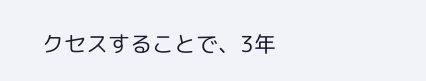クセスすることで、3年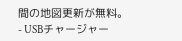間の地図更新が無料。
- USBチャージャー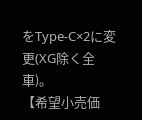をType-C×2に変更(XG除く全車)。
【希望小売価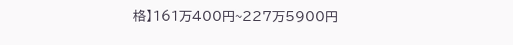格】161万400円~227万5900円